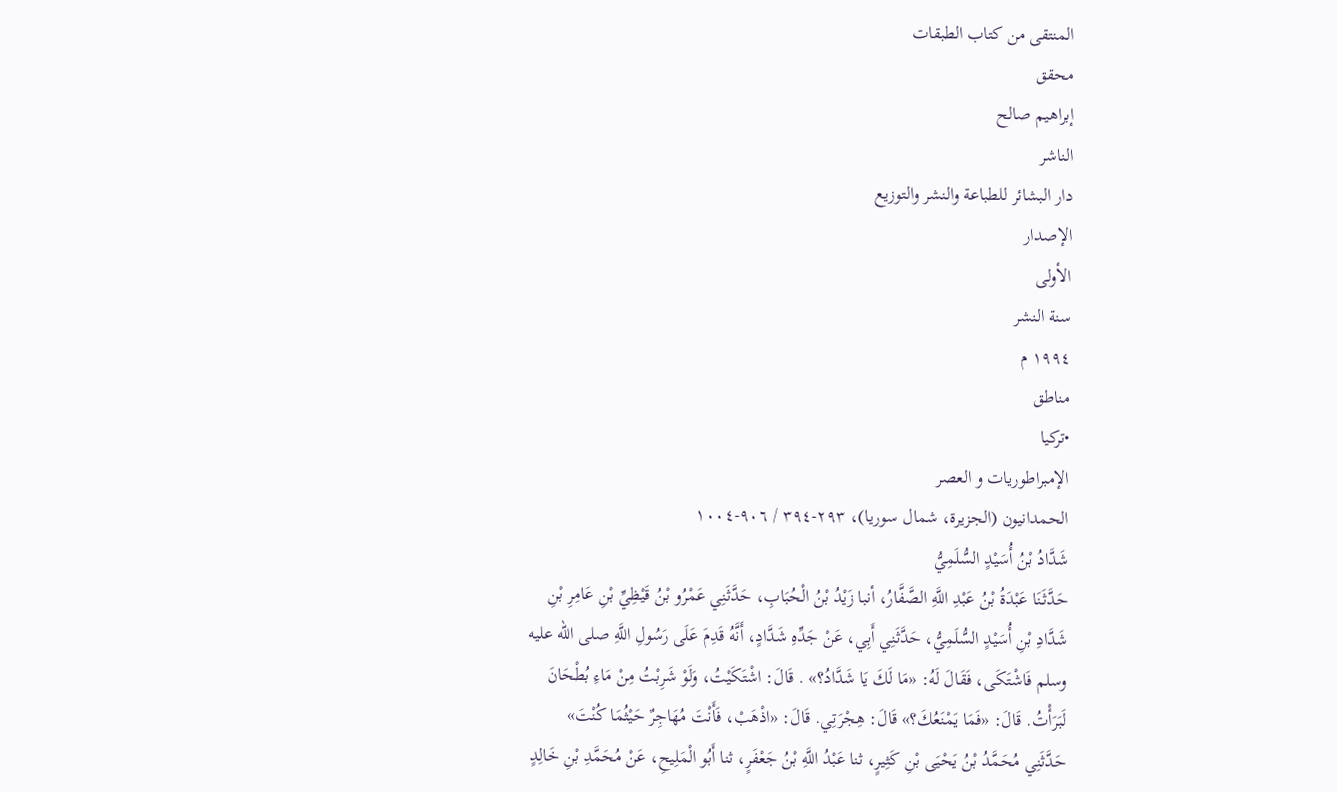المنتقى من كتاب الطبقات
محقق
إبراهيم صالح
الناشر
دار البشائر للطباعة والنشر والتوزيع
الإصدار
الأولى
سنة النشر
١٩٩٤ م
مناطق
•تركيا
الإمبراطوريات و العصر
الحمدانيون (الجزيرة، شمال سوريا)، ٢٩٣-٣٩٤ / ٩٠٦-١٠٠٤
شَدَّادُ بْنُ أُسَيْدٍ السُّلَمِيُّ
حَدَّثَنَا عَبْدَةُ بْنُ عَبْدِ اللَّهِ الصَّفَّارُ، أنبا زَيْدُ بْنُ الْحُبَابِ، حَدَّثَنِي عَمْرُو بْنُ قَيْظِيِّ بْنِ عَامِرِ بْنِ شَدَّادِ بْنِ أُسَيْدٍ السُّلَمِيُّ، حَدَّثَنِي أَبِي، عَنْ جَدِّهِ شَدَّادٍ، أَنَّهُ قَدِمَ عَلَى رَسُولِ اللَّهِ صلى الله عليه وسلم فَاشْتَكَى، فَقَالَ لَهُ: «مَا لَكَ يَا شَدَّادُ؟» . قَالَ: اشْتَكَيْتُ، وَلَوْ شَرِبْتُ مِنْ مَاءِ بُطْحَانَ لَبَرَأْتُ. قَالَ: «فَمَا يَمْنَعُكَ؟» قَالَ: هِجْرَتِي. قَالَ: «اذْهَبْ، فَأَنْتَ مُهَاجِرٌ حَيْثُمَا كُنْتَ»
حَدَّثَنِي مُحَمَّدُ بْنُ يَحْيَى بْنِ كَثِيرٍ، ثنا عَبْدُ اللَّهِ بْنُ جَعْفَرٍ، ثنا أَبُو الْمَلِيحِ، عَنْ مُحَمَّدِ بْنِ خَالِدٍ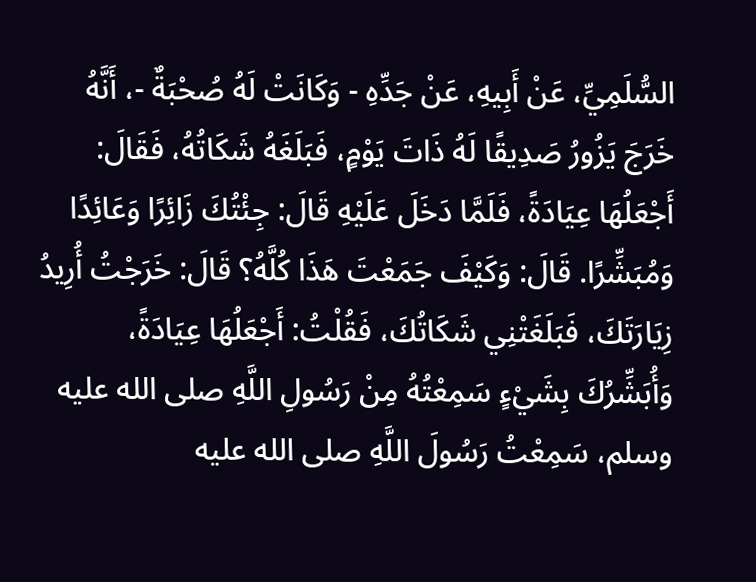السُّلَمِيِّ، عَنْ أَبِيهِ، عَنْ جَدِّهِ - وَكَانَتْ لَهُ صُحْبَةٌ -، أَنَّهُ خَرَجَ يَزُورُ صَدِيقًا لَهُ ذَاتَ يَوْمٍ، فَبَلَغَهُ شَكَاتُهُ، فَقَالَ: أَجْعَلُهَا عِيَادَةً، فَلَمَّا دَخَلَ عَلَيْهِ قَالَ: جِئْتُكَ زَائِرًا وَعَائِدًا وَمُبَشِّرًا. قَالَ: وَكَيْفَ جَمَعْتَ هَذَا كُلَّهُ؟ قَالَ: خَرَجْتُ أُرِيدُ زِيَارَتَكَ، فَبَلَغَتْنِي شَكَاتُكَ، فَقُلْتُ: أَجْعَلُهَا عِيَادَةً، وَأُبَشِّرُكَ بِشَيْءٍ سَمِعْتُهُ مِنْ رَسُولِ اللَّهِ صلى الله عليه وسلم، سَمِعْتُ رَسُولَ اللَّهِ صلى الله عليه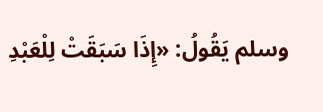وسلم يَقُولُ: «إِذَا سَبَقَتْ لِلْعَبْدِ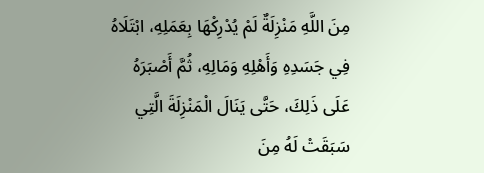مِنَ اللَّهِ مَنْزِلَةٌ لَمْ يُدْرِكْهَا بِعَمَلِهِ، ابْتَلَاهُ فِي جَسَدِهِ وَأَهْلِهِ وَمَالِهِ، ثُمَّ أَصْبَرَهُ عَلَى ذَلِكَ، حَتَّى يَنَالَ الْمَنْزِلَةَ الَّتِي سَبَقَتْ لَهُ مِنَ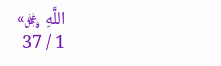اللَّهِ ﷿»
1 / 37